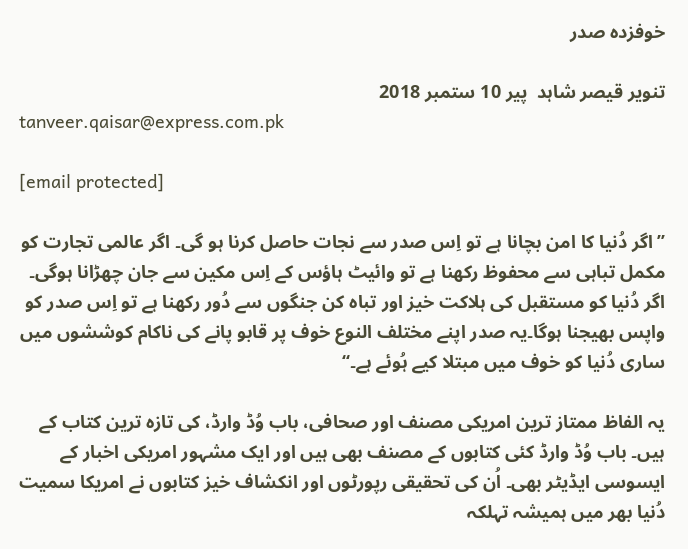خوفزدہ صدر

تنویر قیصر شاہد  پير 10 ستمبر 2018
tanveer.qaisar@express.com.pk

[email protected]

’’اگر دُنیا کا امن بچانا ہے تو اِس صدر سے نجات حاصل کرنا ہو گی۔ اگر عالمی تجارت کو مکمل تباہی سے محفوظ رکھنا ہے تو وائیٹ ہاؤس کے اِس مکین سے جان چھڑانا ہوگی۔ اگر دُنیا کو مستقبل کی ہلاکت خیز اور تباہ کن جنگوں سے دُور رکھنا ہے تو اِس صدر کو واپس بھیجنا ہوگا۔یہ صدر اپنے مختلف النوع خوف پر قابو پانے کی ناکام کوششوں میں ساری دُنیا کو خوف میں مبتلا کیے ہُوئے ہے۔‘‘

یہ الفاظ ممتاز ترین امریکی مصنف اور صحافی، باب وُڈ وارڈ، کی تازہ ترین کتاب کے ہیں۔ باب وُڈ وارڈ کئی کتابوں کے مصنف بھی ہیں اور ایک مشہور امریکی اخبار کے ایسوسی ایڈیٹر بھی۔ اُن کی تحقیقی رپورٹوں اور انکشاف خیز کتابوں نے امریکا سمیت دُنیا بھر میں ہمیشہ تہلکہ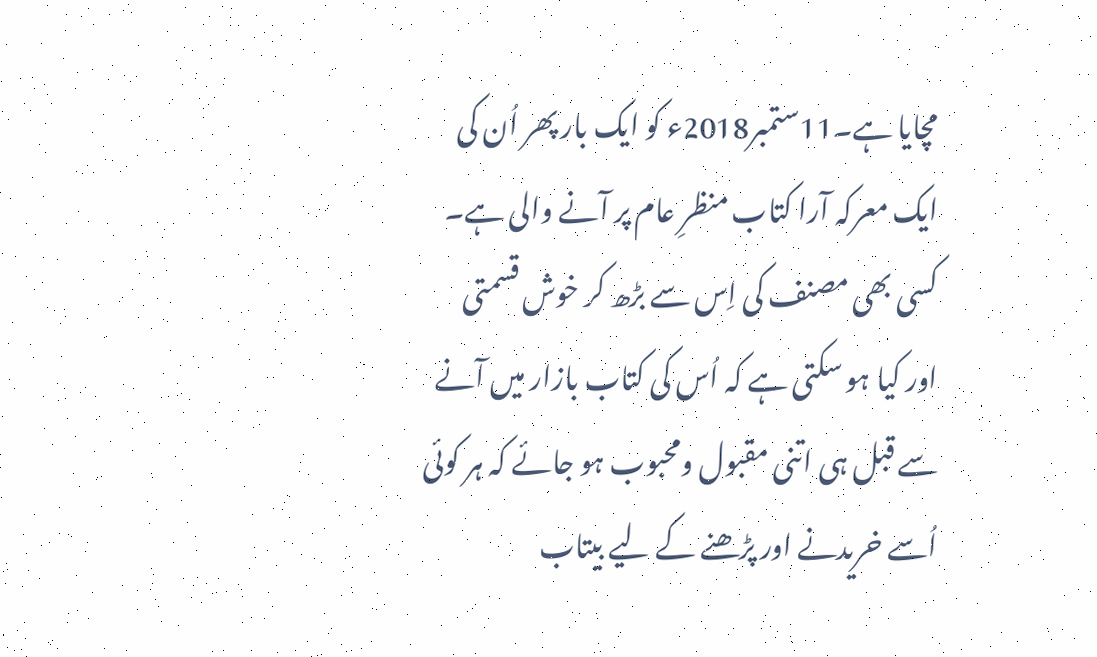مچایا ہے۔11ستمبر2018ء کو ایک بار پھر اُن کی ایک معرکہ آرا کتاب منظرِ عام پر آنے والی ہے۔ کسی بھی مصنف کی اِس سے بڑھ کر خوش قسمتی اور کیا ہو سکتی ہے کہ اُس کی کتاب بازار میں آنے سے قبل ہی اتنی مقبول ومحبوب ہو جائے کہ ہر کوئی اُسے خریدنے اور پڑھنے کے لیے بیتاب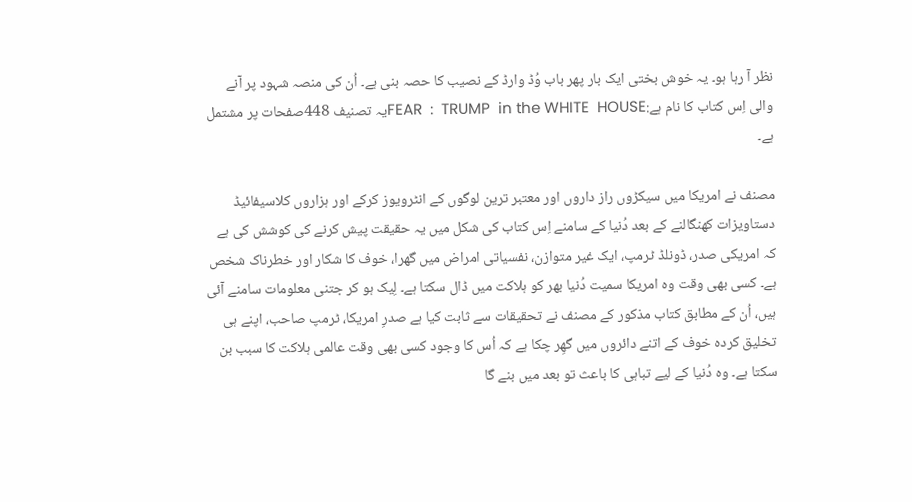نظر آ رہا ہو۔ یہ خوش بختی ایک بار پھر باب وُڈ وارڈ کے نصیب کا حصہ بنی ہے۔ اُن کی منصہ شہود پر آنے والی اِس کتاب کا نام ہے:FEAR  :  TRUMP  in the WHITE  HOUSEیہ تصنیف 448صفحات پر مشتمل ہے۔

مصنف نے امریکا میں سیکڑوں راز داروں اور معتبر ترین لوگوں کے انٹرویوز کرکے اور ہزاروں کلاسیفائیڈ دستاویزات کھنگالنے کے بعد دُنیا کے سامنے اِس کتاب کی شکل میں یہ حقیقت پیش کرنے کی کوشش کی ہے کہ امریکی صدر، ڈونلڈ ٹرمپ، ایک غیر متوازن، نفسیاتی امراض میں گھرا، خوف کا شکار اور خطرناک شخص ہے۔ کسی بھی وقت وہ امریکا سمیت دُنیا بھر کو ہلاکت میں ڈال سکتا ہے۔ لِیک ہو کر جتنی معلومات سامنے آئی ہیں، اُن کے مطابق کتاب مذکور کے مصنف نے تحقیقات سے ثابت کیا ہے صدرِ امریکا، ٹرمپ صاحب، اپنے ہی تخلیق کردہ خوف کے اتنے دائروں میں گھِر چکا ہے کہ اُس کا وجود کسی بھی وقت عالمی ہلاکت کا سبب بن سکتا ہے۔ وہ دُنیا کے لیے تباہی کا باعث تو بعد میں بنے گا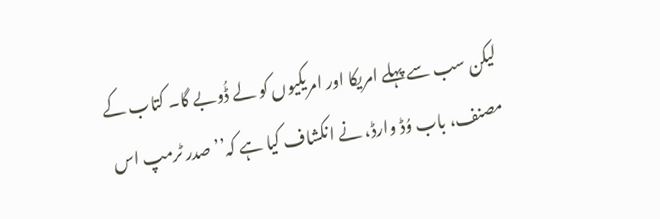لیکن سب سے پہلے امریکا اور امریکیوں کو لے ڈُوبے گا۔ کتاب کے مصنف، باب وُڈ وارڈ، نے انکشاف کیا ہے کہ’’ صدر ٹرمپ اس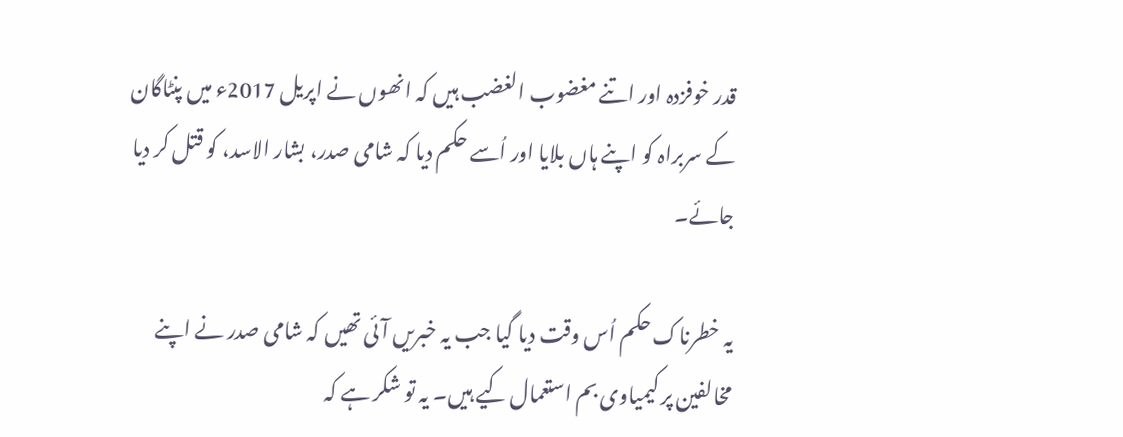قدر خوفزدہ اور اتنے مغضوب الغضب ہیں کہ انھوں نے اپریل 2017ء میں پنٹاگان کے سربراہ کو اپنے ہاں بلایا اور اُسے حکم دیا کہ شامی صدر، بشار الاسد، کو قتل کر دیا جائے۔

یہ خطرناک حکم اُس وقت دیا گیا جب یہ خبریں آئی تھیں کہ شامی صدر نے اپنے مخالفین پر کیمیاوی بم استعمال کیے ہیں۔ یہ تو شکر ہے کہ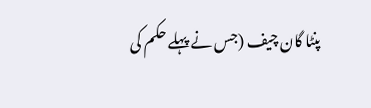پنٹا گان چیف (جس نے پہلے حکم کی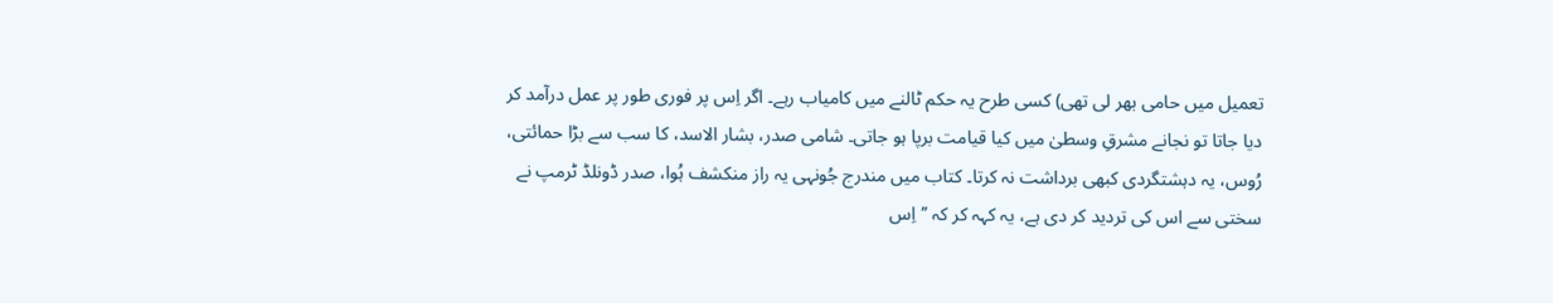تعمیل میں حامی بھر لی تھی) کسی طرح یہ حکم ٹالنے میں کامیاب رہے۔ اگر اِس پر فوری طور پر عمل درآمد کر دیا جاتا تو نجانے مشرقِ وسطیٰ میں کیا قیامت برپا ہو جاتی۔ شامی صدر، بشار الاسد، کا سب سے بڑا حمائتی، رُوس، یہ دہشتگردی کبھی برداشت نہ کرتا۔ کتاب میں مندرج جُونہی یہ راز منکشف ہُوا، صدر ڈونلڈ ٹرمپ نے سختی سے اس کی تردید کر دی ہے، یہ کہہ کر کہ ’’اِس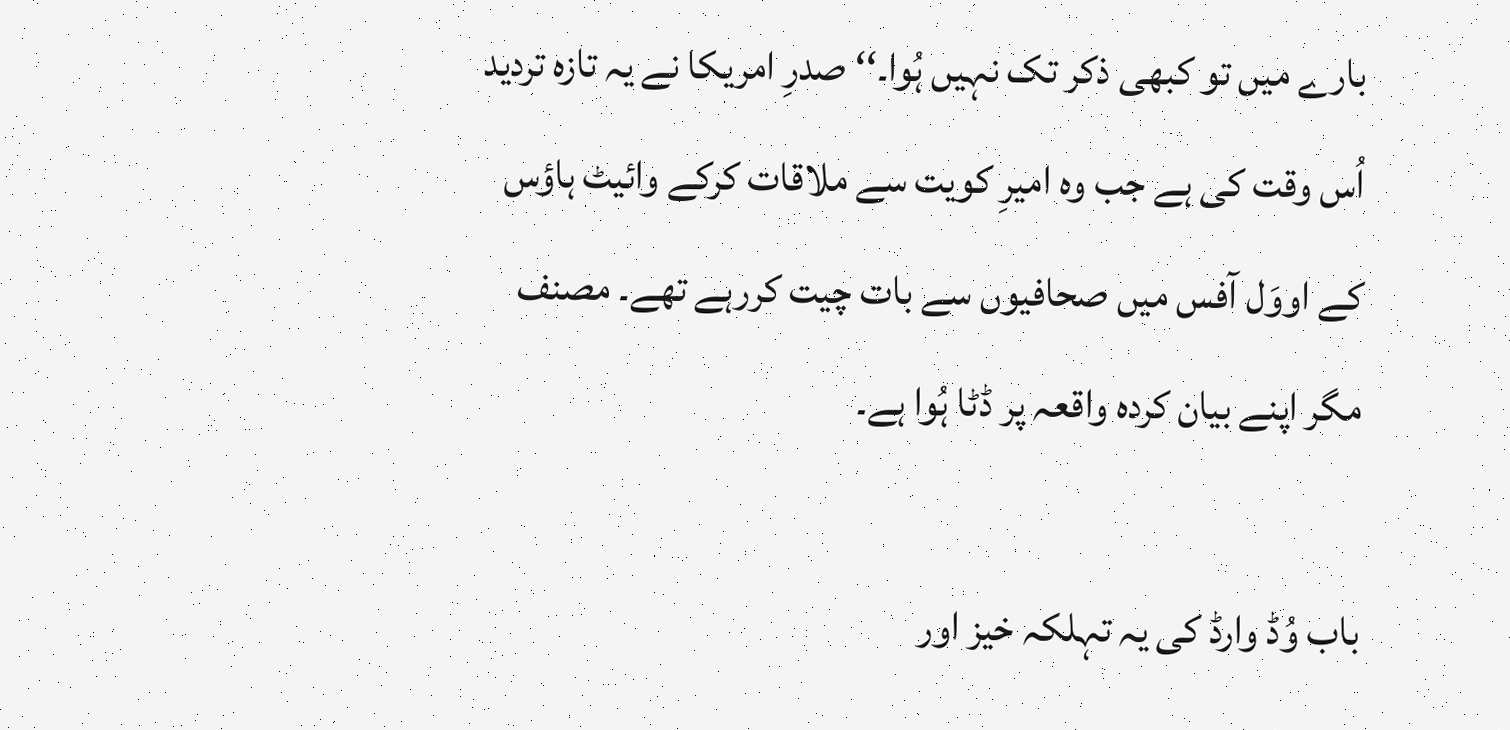بارے میں تو کبھی ذکر تک نہیں ہُوا۔‘‘ صدرِ امریکا نے یہ تازہ تردید اُس وقت کی ہے جب وہ امیرِ کویت سے ملاقات کرکے وائیٹ ہاؤس کے اووَل آفس میں صحافیوں سے بات چیت کررہے تھے۔ مصنف مگر اپنے بیان کردہ واقعہ پر ڈٹا ہُوا ہے۔

باب وُڈ وارڈ کی یہ تہلکہ خیز اور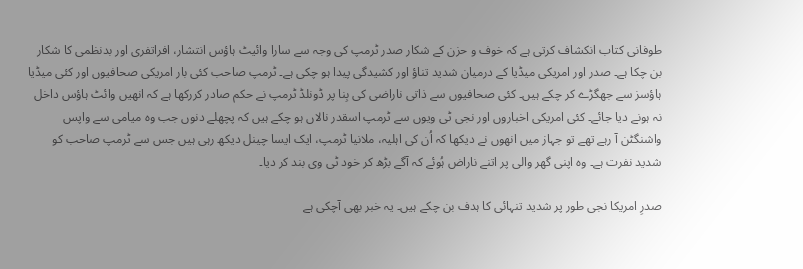طوفانی کتاب انکشاف کرتی ہے کہ خوف و حزن کے شکار صدر ٹرمپ کی وجہ سے سارا وائیٹ ہاؤس انتشار، افراتفری اور بدنظمی کا شکار بن چکا ہے۔ صدر اور امریکی میڈیا کے درمیان شدید تناؤ اور کشیدگی پیدا ہو چکی ہے۔ ٹرمپ صاحب کئی بار امریکی صحافیوں اور کئی میڈیا ہاؤسز سے جھگڑے کر چکے ہیں۔ کئی صحافیوں سے ذاتی ناراضی کی بِنا پر ڈونلڈ ٹرمپ نے حکم صادر کررکھا ہے کہ انھیں وائٹ ہاؤس داخل نہ ہونے دیا جائے۔ کئی امریکی اخباروں اور نجی ٹی ویوں سے ٹرمپ اسقدر نالاں ہو چکے ہیں کہ پچھلے دنوں جب وہ میامی سے واپس واشنگٹن آ رہے تھے تو جہاز میں انھوں نے دیکھا کہ اُن کی اہلیہ، ملانیا ٹرمپ، ایک ایسا چینل دیکھ رہی ہیں جس سے ٹرمپ صاحب کو شدید نفرت ہے۔ وہ اپنی گھر والی پر اتنے ناراض ہُوئے کہ آگے بڑھ کر خود ٹی وی بند کر دیا۔

صدرِ امریکا نجی طور پر شدید تنہائی کا ہدف بن چکے ہیں۔ یہ خبر بھی آچکی ہے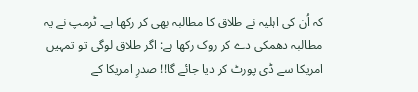کہ اُن کی اہلیہ نے طلاق کا مطالبہ بھی کر رکھا ہے۔ ٹرمپ نے یہ مطالبہ دھمکی دے کر روک رکھا ہے: اگر طلاق لوگی تو تمہیں امریکا سے ڈی پورٹ کر دیا جائے گا!! صدرِ امریکا کے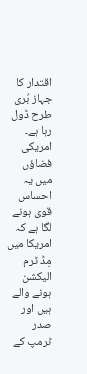اقتدار کا جہاز بُری طرح ڈول رہا ہے۔ امریکی فضاؤں میں یہ احساس قوی ہونے لگا ہے کہ امریکا میں مِڈ ٹرم الیکشن ہونے والے ہیں اور صدر ٹرمپ کے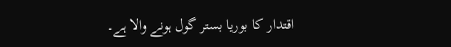اقتدار کا بوریا بستر گول ہونے والا ہے۔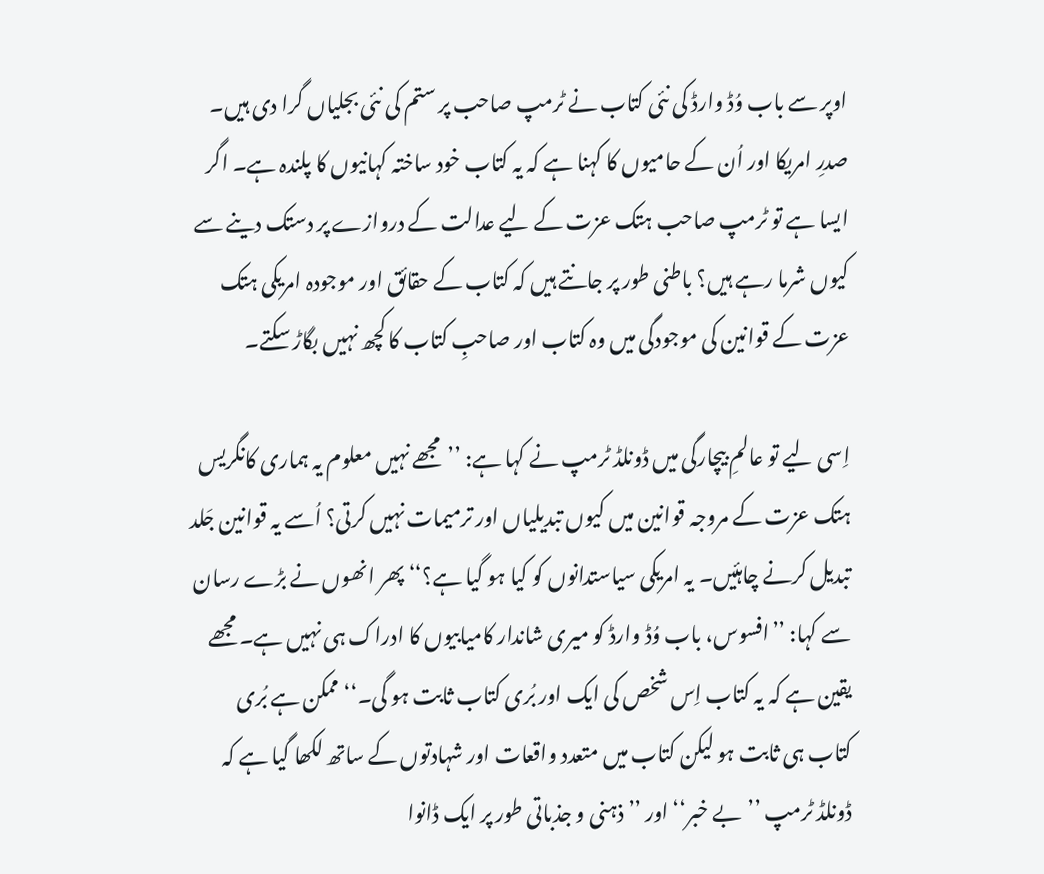اوپر سے باب وُڈ وارڈ کی نئی کتاب نے ٹرمپ صاحب پر ستم کی نئی بجلیاں گرا دی ہیں۔ صدرِ امریکا اور اُن کے حامیوں کا کہنا ہے کہ یہ کتاب خود ساختہ کہانیوں کا پلندہ ہے۔ اگر ایسا ہے تو ٹرمپ صاحب ہتک عزت کے لیے عدالت کے دروازے پر دستک دینے سے کیوں شرما رہے ہیں؟ باطنی طور پر جانتے ہیں کہ کتاب کے حقائق اور موجودہ امریکی ہتک عزت کے قوانین کی موجودگی میں وہ کتاب اور صاحبِ کتاب کا کچھ نہیں بگاڑ سکتے۔

اِسی لیے تو عالمِ بیچارگی میں ڈونلڈ ٹرمپ نے کہا ہے: ’’مجھے نہیں معلوم یہ ہماری کانگریس ہتک عزت کے مروجہ قوانین میں کیوں تبدیلیاں اور ترمیمات نہیں کرتی؟ اُسے یہ قوانین جَلد تبدیل کرنے چاہئیں۔ یہ امریکی سیاستدانوں کو کیا ہو گیا ہے؟‘‘ پھر انھوں نے بڑے رسان سے کہا: ’’افسوس، باب وُڈ وارڈ کو میری شاندار کامیابیوں کا ادراک ہی نہیں ہے۔ مجھے یقین ہے کہ یہ کتاب اِس شخص کی ایک اور بُری کتاب ثابت ہو گی۔‘‘ ممکن ہے بُری کتاب ہی ثابت ہو لیکن کتاب میں متعدد واقعات اور شہادتوں کے ساتھ لکھا گیا ہے کہ ڈونلڈ ٹرمپ ’’بے خبر‘‘ اور ’’ذہنی و جذباتی طور پر ایک ڈانوا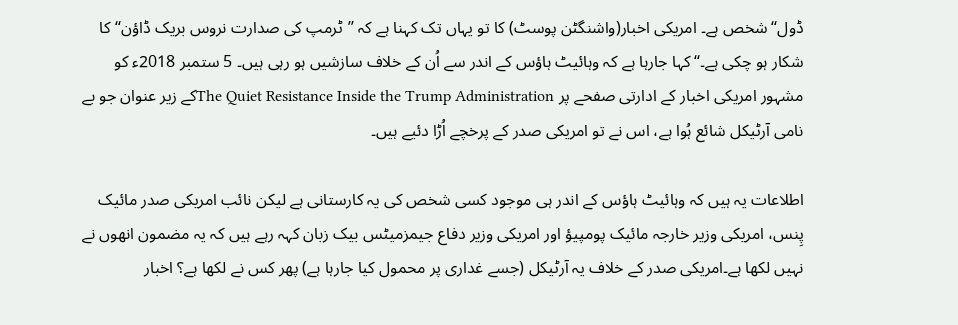ڈول‘‘ شخص ہے۔ امریکی اخبار(واشنگٹن پوسٹ) کا تو یہاں تک کہنا ہے کہ ’’ٹرمپ کی صدارت نروس بریک ڈاؤن‘‘کا شکار ہو چکی ہے۔‘‘ کہا جارہا ہے کہ وہائیٹ ہاؤس کے اندر سے اُن کے خلاف سازشیں ہو رہی ہیں۔ 5 ستمبر 2018ء کو مشہور امریکی اخبار کے ادارتی صفحے پر The Quiet Resistance Inside the Trump Administrationکے زیر عنوان جو بے نامی آرٹیکل شائع ہُوا ہے، اس نے تو امریکی صدر کے پرخچے اُڑا دئیے ہیں۔

اطلاعات یہ ہیں کہ وہائیٹ ہاؤس کے اندر ہی موجود کسی شخص کی یہ کارستانی ہے لیکن نائب امریکی صدر مائیک پِنس، امریکی وزیر خارجہ مائیک پومپیؤ اور امریکی وزیر دفاع جیمزمیٹس بیک زبان کہہ رہے ہیں کہ یہ مضمون انھوں نے نہیں لکھا ہے۔امریکی صدر کے خلاف یہ آرٹیکل (جسے غداری پر محمول کیا جارہا ہے) پھر کس نے لکھا ہے؟ اخبار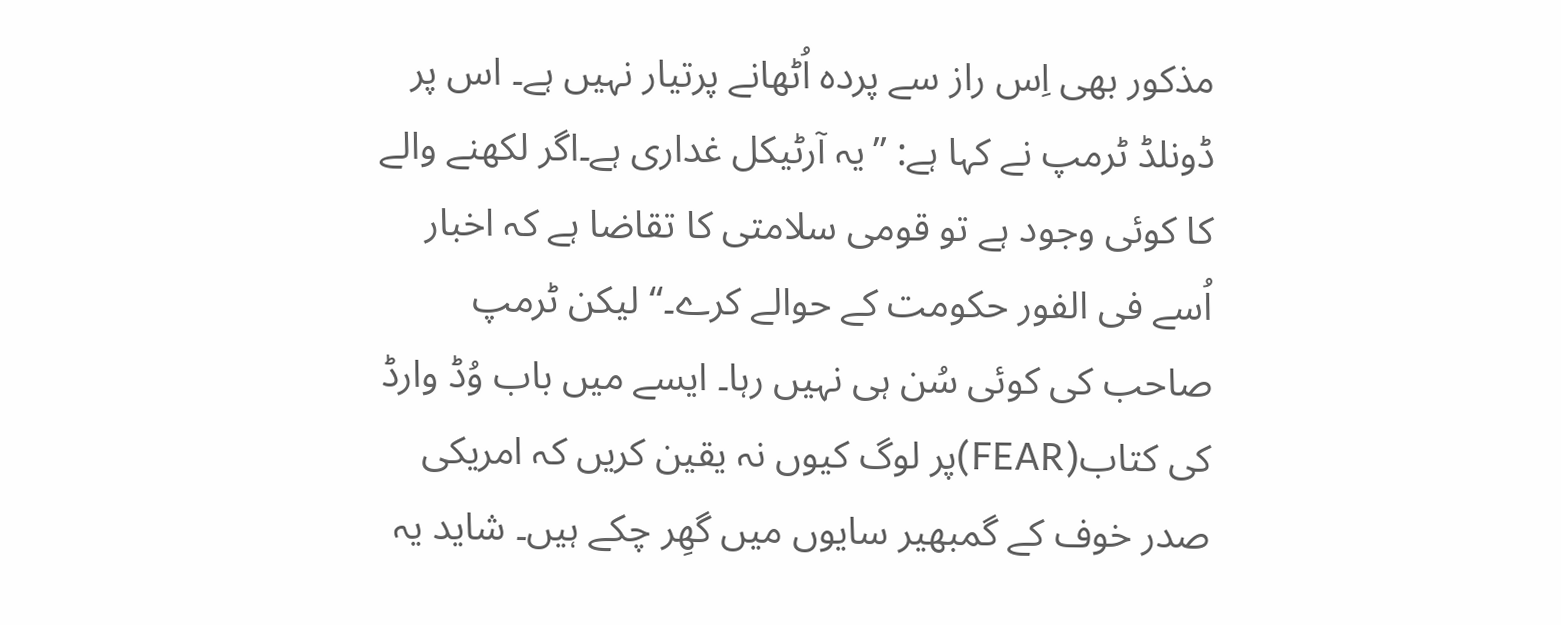مذکور بھی اِس راز سے پردہ اُٹھانے پرتیار نہیں ہے۔ اس پر ڈونلڈ ٹرمپ نے کہا ہے: ’’یہ آرٹیکل غداری ہے۔اگر لکھنے والے کا کوئی وجود ہے تو قومی سلامتی کا تقاضا ہے کہ اخبار اُسے فی الفور حکومت کے حوالے کرے۔‘‘ لیکن ٹرمپ صاحب کی کوئی سُن ہی نہیں رہا۔ ایسے میں باب وُڈ وارڈ کی کتاب(FEAR)پر لوگ کیوں نہ یقین کریں کہ امریکی صدر خوف کے گمبھیر سایوں میں گھِر چکے ہیں۔ شاید یہ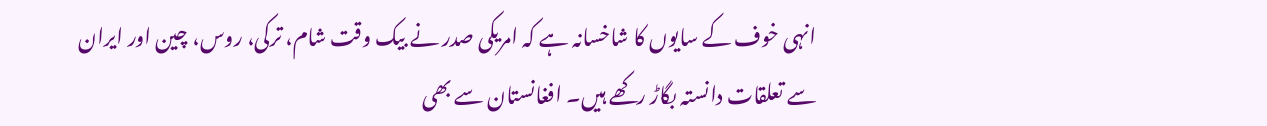انہی خوف کے سایوں کا شاخسانہ ہے کہ امریکی صدر نے بیک وقت شام، ترکی، روس، چین اور ایران سے تعلقات دانستہ بگاڑ رکھے ہیں۔ افغانستان سے بھی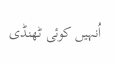اُنہیں کوئی ٹھنڈی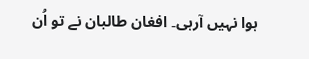ہوا نہیں آرہی۔ افغان طالبان نے تو اُن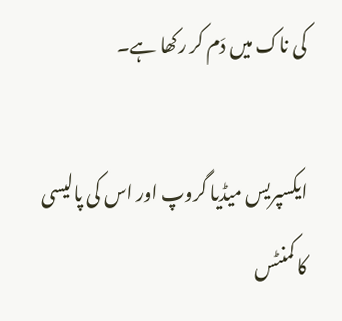کی ناک میں دَم کر رکھا ہے۔

ایکسپریس میڈیا گروپ اور اس کی پالیسی کا کمنٹس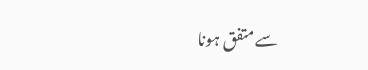سے متفق ہونا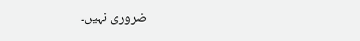ضروری نہیں۔